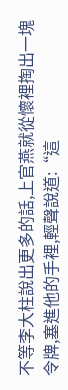不等李大柱說出更多的話,上官燕就從懷裡掏出一塊令牌,塞進他的手裡,輕聲說道:“這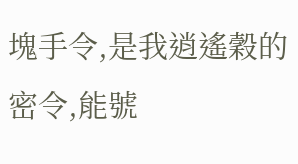塊手令,是我逍遙穀的密令,能號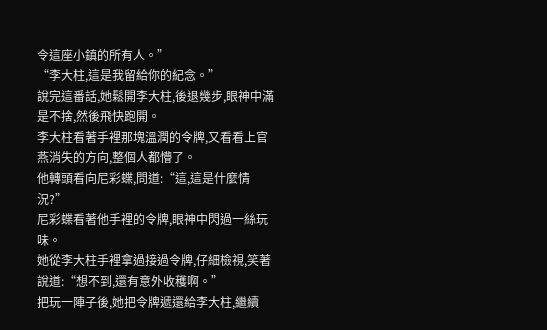令這座小鎮的所有人。”
“李大柱,這是我留給你的紀念。”
說完這番話,她鬆開李大柱,後退幾步,眼神中滿是不捨,然後飛快跑開。
李大柱看著手裡那塊溫潤的令牌,又看看上官燕消失的方向,整個人都懵了。
他轉頭看向尼彩蝶,問道:“這,這是什麼情況?”
尼彩蝶看著他手裡的令牌,眼神中閃過一絲玩味。
她從李大柱手裡拿過接過令牌,仔細檢視,笑著說道:“想不到,還有意外收穫啊。”
把玩一陣子後,她把令牌遞還給李大柱,繼續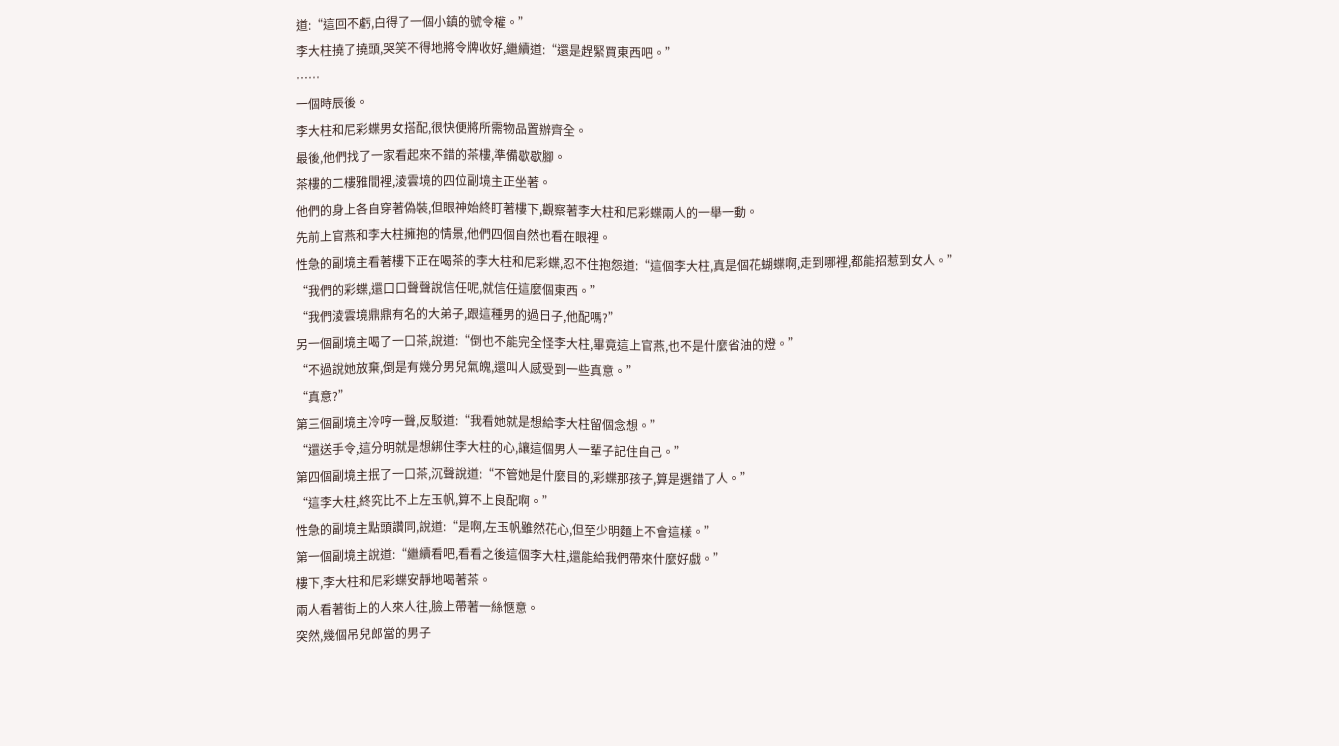道:“這回不虧,白得了一個小鎮的號令權。”
李大柱撓了撓頭,哭笑不得地將令牌收好,繼續道:“還是趕緊買東西吧。”
……
一個時辰後。
李大柱和尼彩蝶男女搭配,很快便將所需物品置辦齊全。
最後,他們找了一家看起來不錯的茶樓,準備歇歇腳。
茶樓的二樓雅間裡,淩雲境的四位副境主正坐著。
他們的身上各自穿著偽裝,但眼神始終盯著樓下,觀察著李大柱和尼彩蝶兩人的一舉一動。
先前上官燕和李大柱擁抱的情景,他們四個自然也看在眼裡。
性急的副境主看著樓下正在喝茶的李大柱和尼彩蝶,忍不住抱怨道:“這個李大柱,真是個花蝴蝶啊,走到哪裡,都能招惹到女人。”
“我們的彩蝶,還口口聲聲說信任呢,就信任這麼個東西。”
“我們淩雲境鼎鼎有名的大弟子,跟這種男的過日子,他配嗎?”
另一個副境主喝了一口茶,說道:“倒也不能完全怪李大柱,畢竟這上官燕,也不是什麼省油的燈。”
“不過說她放棄,倒是有幾分男兒氣魄,還叫人感受到一些真意。”
“真意?”
第三個副境主冷哼一聲,反駁道:“我看她就是想給李大柱留個念想。”
“還送手令,這分明就是想綁住李大柱的心,讓這個男人一輩子記住自己。”
第四個副境主抿了一口茶,沉聲說道:“不管她是什麼目的,彩蝶那孩子,算是選錯了人。”
“這李大柱,終究比不上左玉帆,算不上良配啊。”
性急的副境主點頭讚同,說道:“是啊,左玉帆雖然花心,但至少明麵上不會這樣。”
第一個副境主說道:“繼續看吧,看看之後這個李大柱,還能給我們帶來什麼好戲。”
樓下,李大柱和尼彩蝶安靜地喝著茶。
兩人看著街上的人來人往,臉上帶著一絲愜意。
突然,幾個吊兒郎當的男子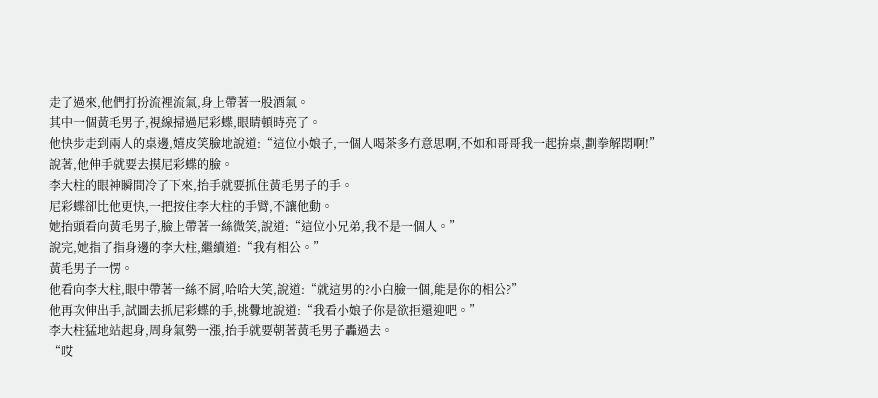走了過來,他們打扮流裡流氣,身上帶著一股酒氣。
其中一個黃毛男子,視線掃過尼彩蝶,眼睛頓時亮了。
他快步走到兩人的桌邊,嬉皮笑臉地說道:“這位小娘子,一個人喝茶多冇意思啊,不如和哥哥我一起拚桌,劃拳解悶啊!”
說著,他伸手就要去摸尼彩蝶的臉。
李大柱的眼神瞬間冷了下來,抬手就要抓住黃毛男子的手。
尼彩蝶卻比他更快,一把按住李大柱的手臂,不讓他動。
她抬頭看向黃毛男子,臉上帶著一絲微笑,說道:“這位小兄弟,我不是一個人。”
說完,她指了指身邊的李大柱,繼續道:“我有相公。”
黃毛男子一愣。
他看向李大柱,眼中帶著一絲不屑,哈哈大笑,說道:“就這男的?小白臉一個,能是你的相公?”
他再次伸出手,試圖去抓尼彩蝶的手,挑釁地說道:“我看小娘子你是欲拒還迎吧。”
李大柱猛地站起身,周身氣勢一漲,抬手就要朝著黃毛男子轟過去。
“哎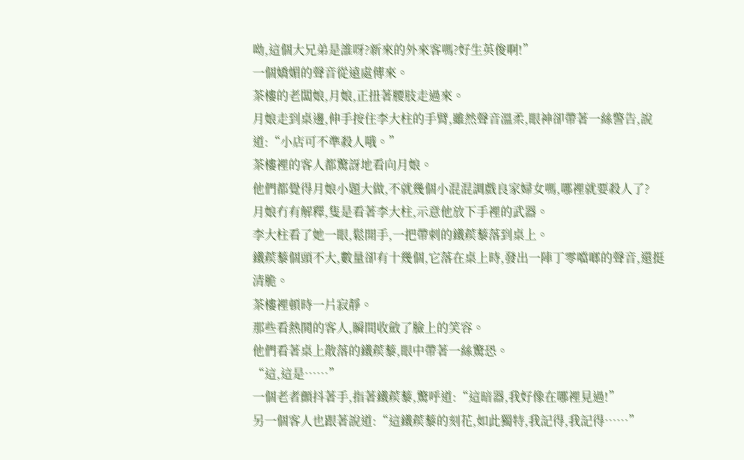呦,這個大兄弟是誰呀?新來的外來客嗎?好生英俊啊!”
一個嬌媚的聲音從遠處傳來。
茶樓的老闆娘,月娘,正扭著腰肢走過來。
月娘走到桌邊,伸手按住李大柱的手臂,雖然聲音溫柔,眼神卻帶著一絲警告,說道:“小店可不準殺人哦。”
茶樓裡的客人都驚訝地看向月娘。
他們都覺得月娘小題大做,不就幾個小混混調戲良家婦女嗎,哪裡就要殺人了?
月娘冇有解釋,隻是看著李大柱,示意他放下手裡的武器。
李大柱看了她一眼,鬆開手,一把帶刺的鐵蒺藜落到桌上。
鐵蒺藜個頭不大,數量卻有十幾個,它落在桌上時,發出一陣丁零噹啷的聲音,還挺清脆。
茶樓裡頓時一片寂靜。
那些看熱鬨的客人,瞬間收斂了臉上的笑容。
他們看著桌上散落的鐵蒺藜,眼中帶著一絲驚恐。
“這,這是……”
一個老者顫抖著手,指著鐵蒺藜,驚呼道:“這暗器,我好像在哪裡見過!”
另一個客人也跟著說道:“這鐵蒺藜的刻花,如此獨特,我記得,我記得……”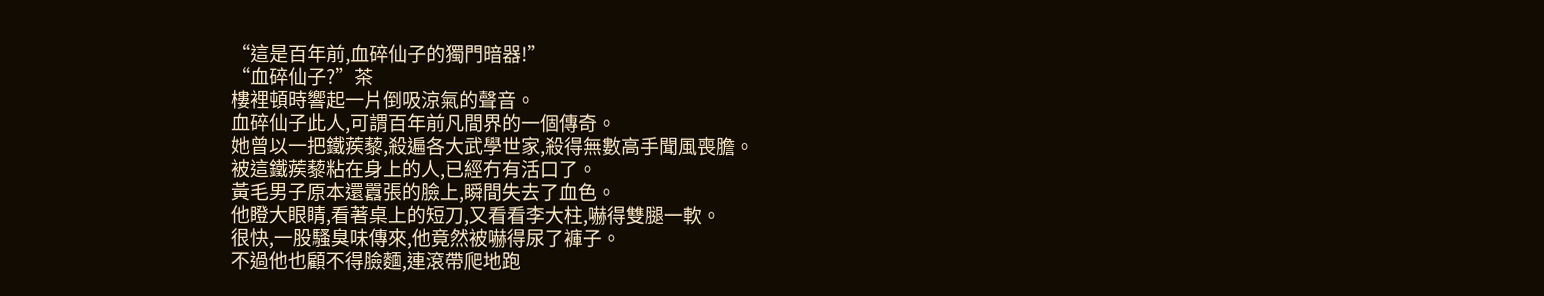“這是百年前,血碎仙子的獨門暗器!”
“血碎仙子?”茶
樓裡頓時響起一片倒吸涼氣的聲音。
血碎仙子此人,可謂百年前凡間界的一個傳奇。
她曾以一把鐵蒺藜,殺遍各大武學世家,殺得無數高手聞風喪膽。
被這鐵蒺藜粘在身上的人,已經冇有活口了。
黃毛男子原本還囂張的臉上,瞬間失去了血色。
他瞪大眼睛,看著桌上的短刀,又看看李大柱,嚇得雙腿一軟。
很快,一股騷臭味傳來,他竟然被嚇得尿了褲子。
不過他也顧不得臉麵,連滾帶爬地跑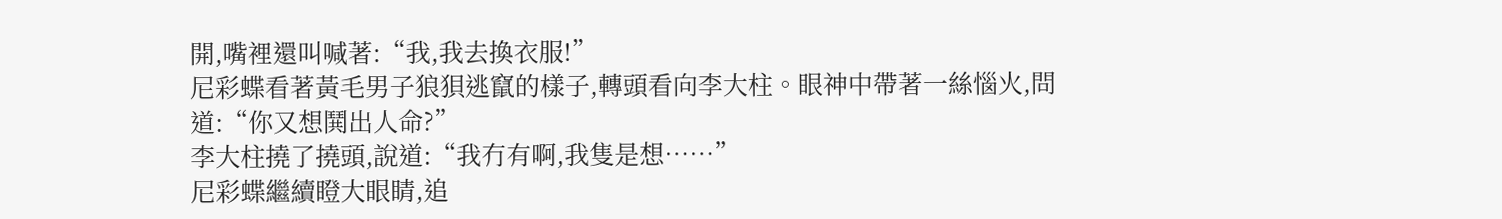開,嘴裡還叫喊著:“我,我去換衣服!”
尼彩蝶看著黃毛男子狼狽逃竄的樣子,轉頭看向李大柱。眼神中帶著一絲惱火,問道:“你又想鬨出人命?”
李大柱撓了撓頭,說道:“我冇有啊,我隻是想……”
尼彩蝶繼續瞪大眼睛,追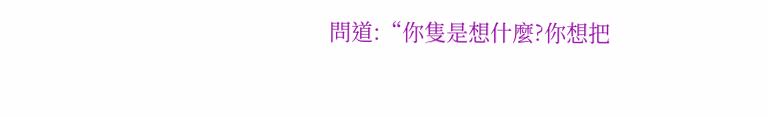問道:“你隻是想什麼?你想把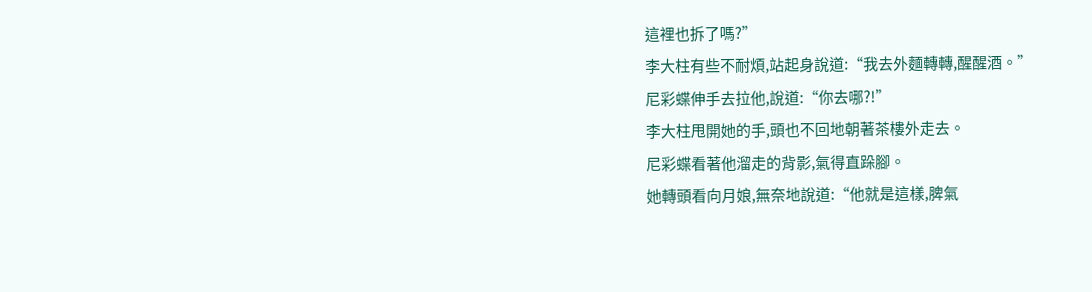這裡也拆了嗎?”
李大柱有些不耐煩,站起身說道:“我去外麵轉轉,醒醒酒。”
尼彩蝶伸手去拉他,說道:“你去哪?!”
李大柱甩開她的手,頭也不回地朝著茶樓外走去。
尼彩蝶看著他溜走的背影,氣得直跺腳。
她轉頭看向月娘,無奈地說道:“他就是這樣,脾氣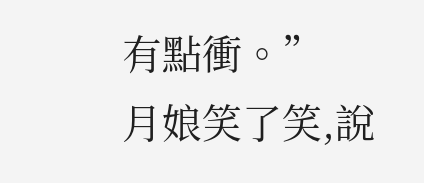有點衝。”
月娘笑了笑,說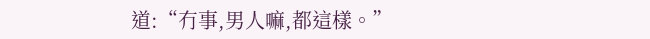道:“冇事,男人嘛,都這樣。”